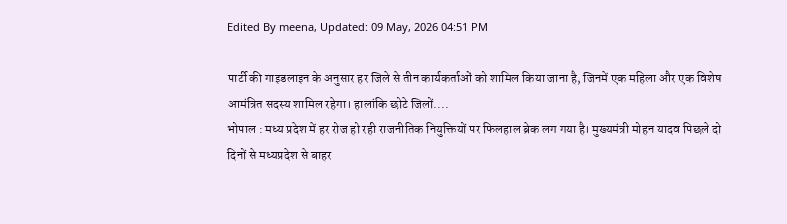Edited By meena, Updated: 09 May, 2026 04:51 PM

पार्टी की गाइडलाइन के अनुसार हर जिले से तीन कार्यकर्ताओं को शामिल किया जाना है, जिनमें एक महिला और एक विशेष आमंत्रित सदस्य शामिल रहेगा। हालांकि छोटे जिलों....
भोपाल : मध्य प्रदेश में हर रोज हो रही राजनीतिक नियुक्तियों पर फिलहाल ब्रेक लग गया है। मुख्यमंत्री मोहन यादव पिछले दो दिनों से मध्यप्रदेश से बाहर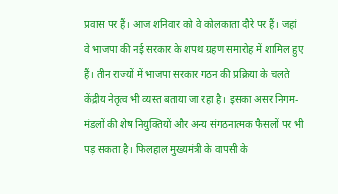प्रवास पर हैं। आज शनिवार को वे कोलकाता दौरे पर हैं। जहां वे भाजपा की नई सरकार के शपथ ग्रहण समारोह में शामिल हुए हैं। तीन राज्यों में भाजपा सरकार गठन की प्रक्रिया के चलते केंद्रीय नेतृत्व भी व्यस्त बताया जा रहा है। इसका असर निगम-मंडलों की शेष नियुक्तियों और अन्य संगठनात्मक फैसलों पर भी पड़ सकता है। फिलहाल मुख्यमंत्री के वापसी के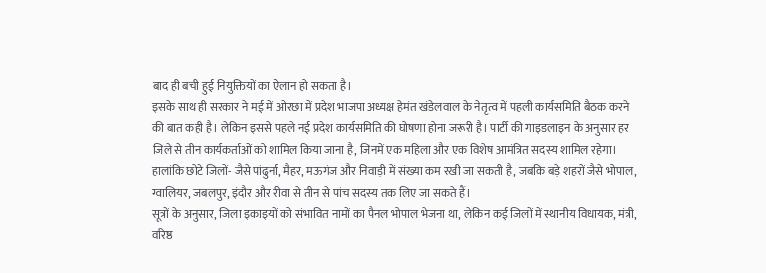बाद ही बची हुई नियुक्तियों का ऐलान हो सकता है।
इसके साथ ही सरकार ने मई में ओरछा में प्रदेश भाजपा अध्यक्ष हेमंत खंडेलवाल के नेतृत्व में पहली कार्यसमिति बैठक करने की बात कही है। लेकिन इससे पहले नई प्रदेश कार्यसमिति की घोषणा होना जरूरी है। पार्टी की गाइडलाइन के अनुसार हर जिले से तीन कार्यकर्ताओं को शामिल किया जाना है, जिनमें एक महिला और एक विशेष आमंत्रित सदस्य शामिल रहेगा। हालांकि छोटे जिलों- जैसे पांढुर्ना, मैहर, मऊगंज और निवाड़ी में संख्या कम रखी जा सकती है, जबकि बड़े शहरों जैसे भोपाल, ग्वालियर, जबलपुर, इंदौर और रीवा से तीन से पांच सदस्य तक लिए जा सकते हैं।
सूत्रों के अनुसार, जिला इकाइयों को संभावित नामों का पैनल भोपाल भेजना था, लेकिन कई जिलों में स्थानीय विधायक, मंत्री, वरिष्ठ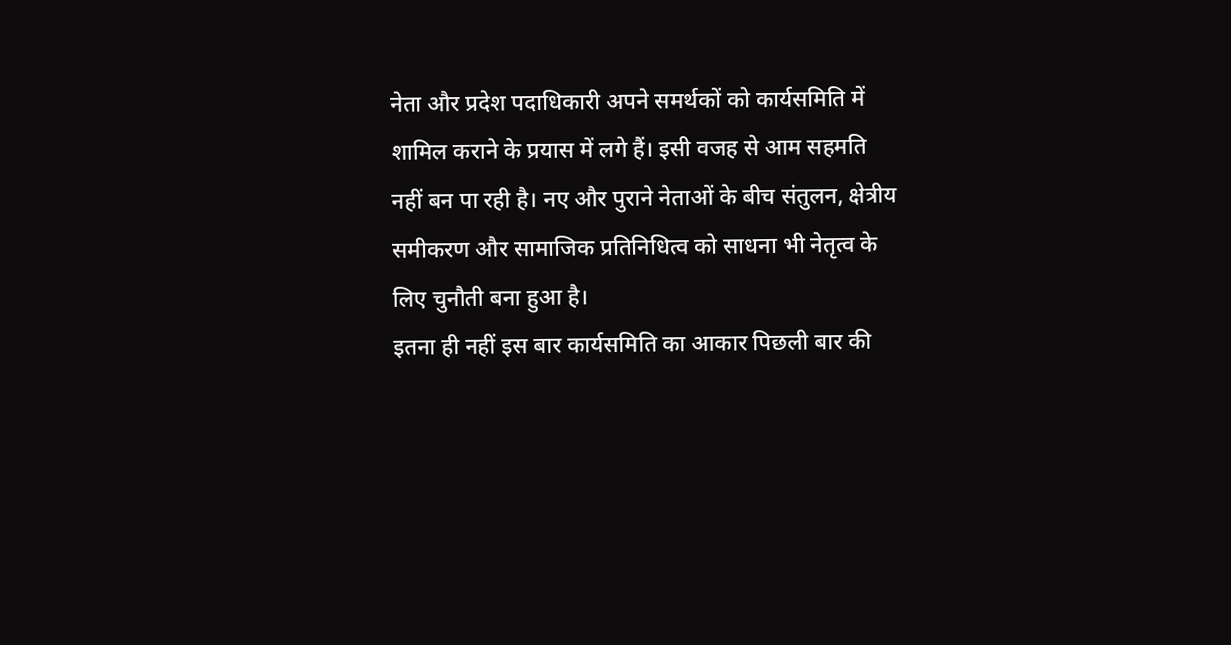नेता और प्रदेश पदाधिकारी अपने समर्थकों को कार्यसमिति में शामिल कराने के प्रयास में लगे हैं। इसी वजह से आम सहमति नहीं बन पा रही है। नए और पुराने नेताओं के बीच संतुलन, क्षेत्रीय समीकरण और सामाजिक प्रतिनिधित्व को साधना भी नेतृत्व के लिए चुनौती बना हुआ है।
इतना ही नहीं इस बार कार्यसमिति का आकार पिछली बार की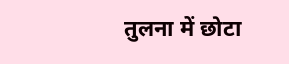तुलना में छोटा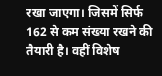रखा जाएगा। जिसमें सिर्फ 162 से कम संख्या रखने की तैयारी है। वहीं विशेष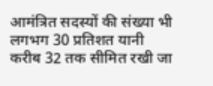आमंत्रित सदस्यों की संख्या भी लगभग 30 प्रतिशत यानी करीब 32 तक सीमित रखी जा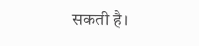सकती है।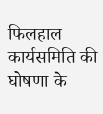फिलहाल कार्यसमिति की घोषणा के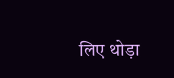लिए थोड़ा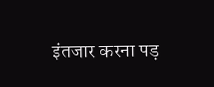इंतजार करना पड़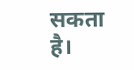सकता है।